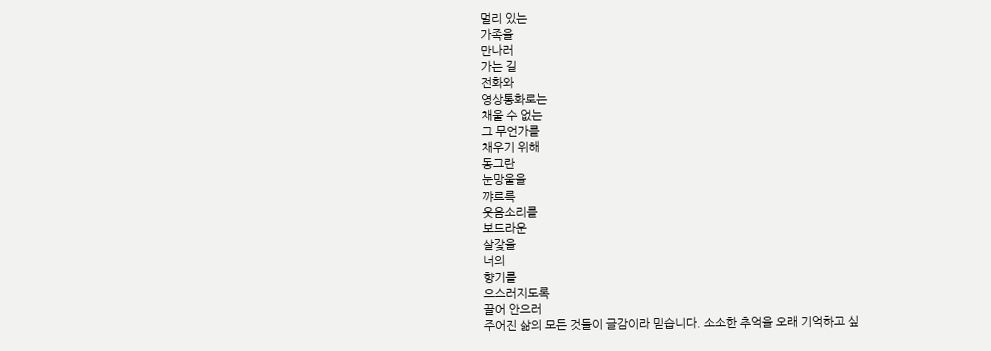멀리 있는
가족을
만나러
가는 길
전화와
영상통화로는
채울 수 없는
그 무언가를
채우기 위해
동그란
눈망울을
꺄르륵
웃음소리를
보드라운
살갗을
너의
향기를
으스러지도록
끌어 안으러
주어진 삶의 모든 것들이 글감이라 믿습니다. 소소한 추억을 오래 기억하고 싶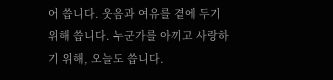어 씁니다. 웃음과 여유를 곁에 두기 위해 씁니다. 누군가를 아끼고 사랑하기 위해, 오늘도 씁니다.